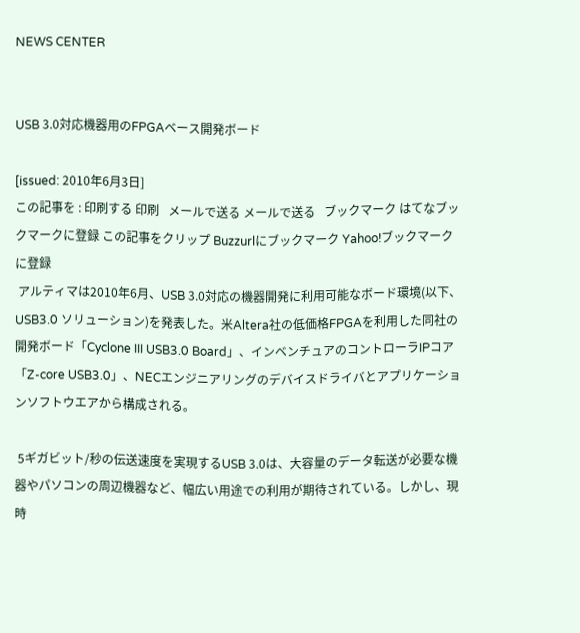NEWS CENTER


USB 3.0対応機器用のFPGAベース開発ボード

[issued: 2010年6月3日]
この記事を : 印刷する 印刷   メールで送る メールで送る   ブックマーク はてなブックマークに登録 この記事をクリップ Buzzurlにブックマーク Yahoo!ブックマークに登録
 アルティマは2010年6月、USB 3.0対応の機器開発に利用可能なボード環境(以下、USB3.0 ソリューション)を発表した。米Altera社の低価格FPGAを利用した同社の開発ボード「Cyclone III USB3.0 Board」、インベンチュアのコントローラIPコア「Z-core USB3.0」、NECエンジニアリングのデバイスドライバとアプリケーションソフトウエアから構成される。

 5ギガビット/秒の伝送速度を実現するUSB 3.0は、大容量のデータ転送が必要な機器やパソコンの周辺機器など、幅広い用途での利用が期待されている。しかし、現時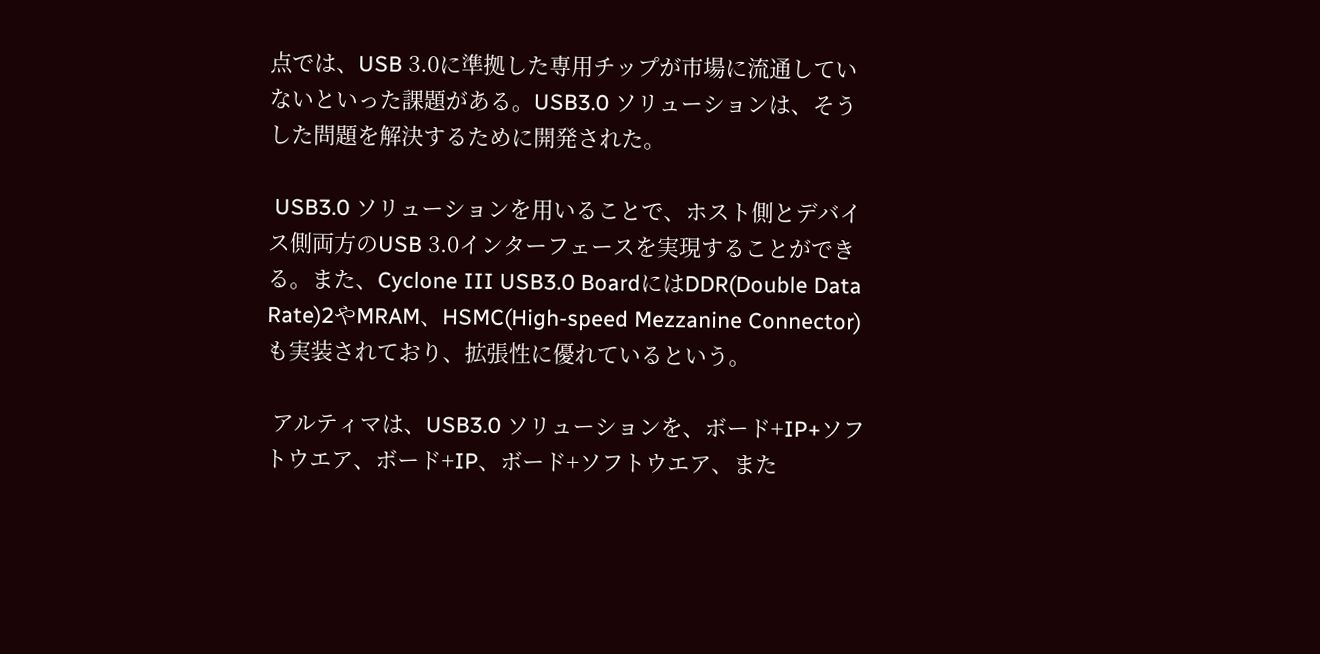点では、USB 3.0に準拠した専用チップが市場に流通していないといった課題がある。USB3.0 ソリューションは、そうした問題を解決するために開発された。

 USB3.0 ソリューションを用いることで、ホスト側とデバイス側両方のUSB 3.0インターフェースを実現することができる。また、Cyclone III USB3.0 BoardにはDDR(Double Data Rate)2やMRAM、HSMC(High-speed Mezzanine Connector)も実装されており、拡張性に優れているという。

 アルティマは、USB3.0 ソリューションを、ボード+IP+ソフトウエア、ボード+IP、ボード+ソフトウエア、また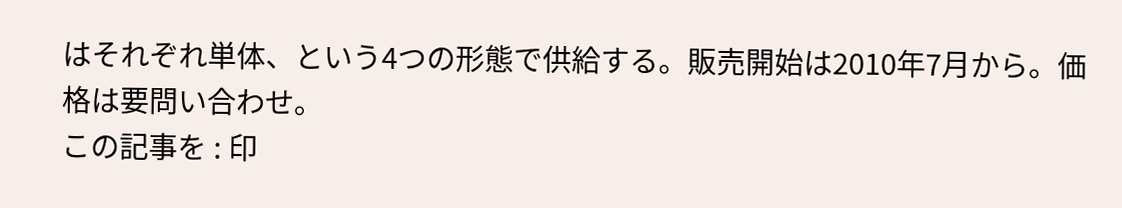はそれぞれ単体、という4つの形態で供給する。販売開始は2010年7月から。価格は要問い合わせ。
この記事を : 印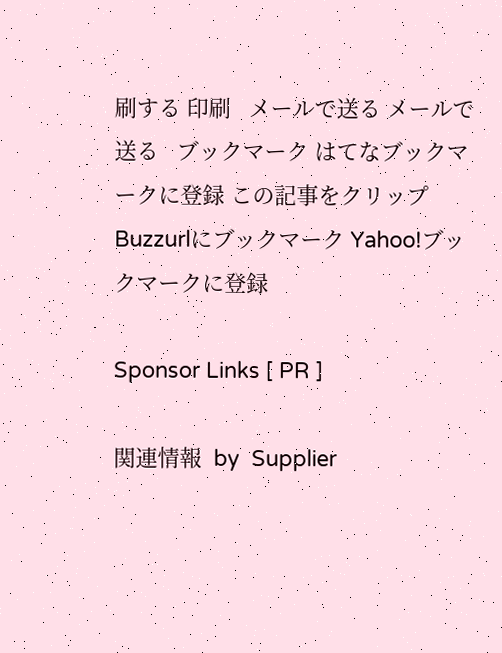刷する 印刷   メールで送る メールで送る   ブックマーク はてなブックマークに登録 この記事をクリップ Buzzurlにブックマーク Yahoo!ブックマークに登録

Sponsor Links [ PR ]

関連情報  by  Supplier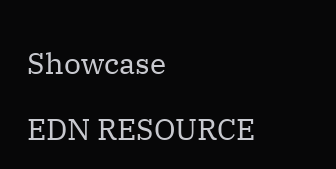Showcase

EDN RESOURCE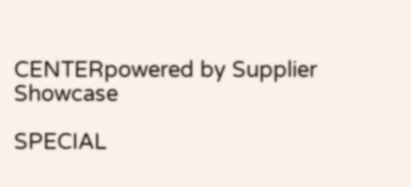CENTERpowered by Supplier Showcase

SPECIAL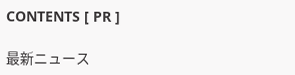CONTENTS [ PR ]

最新ニュース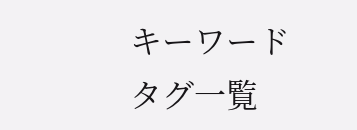キーワードタグ一覧